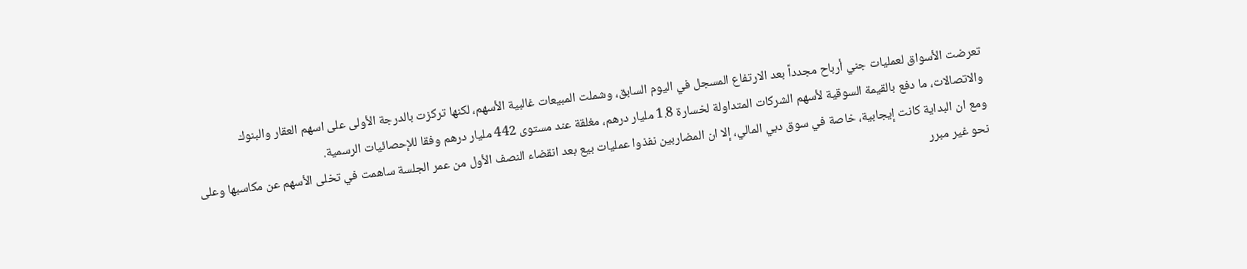تعرضت الأسواق لعمليات جني أرباح مجدداً بعد الارتفاع المسجل في اليوم السابق، وشملت المبيعات غالبية الأسهم، لكنها تركزت بالدرجة الأولى على اسهم العقار والبنوك والاتصالات، ما دفع بالقيمة السوقية لأسهم الشركات المتداولة لخسارة 1.8 مليار درهم، مغلقة عند مستوى 442 مليار درهم وفقا للإحصائيات الرسمية.
ومع ان البداية كانت إيجابية، خاصة في سوق دبي المالي، إلا ان المضاربين نفذوا عمليات بيع بعد انقضاء النصف الأول من عمر الجلسة ساهمت في تخلى الأسهم عن مكاسبها وعلى نحو غير مبرر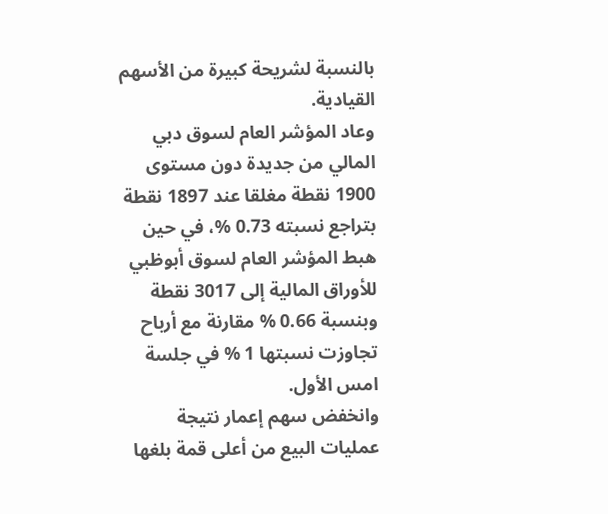بالنسبة لشريحة كبيرة من الأسهم القيادية.
وعاد المؤشر العام لسوق دبي المالي من جديدة دون مستوى 1900 نقطة مغلقا عند 1897 نقطة بتراجع نسبته 0.73 %، في حين هبط المؤشر العام لسوق أبوظبي للأوراق المالية إلى 3017 نقطة وبنسبة 0.66 % مقارنة مع أرباح تجاوزت نسبتها 1 % في جلسة امس الأول.
وانخفض سهم إعمار نتيجة عمليات البيع من أعلى قمة بلغها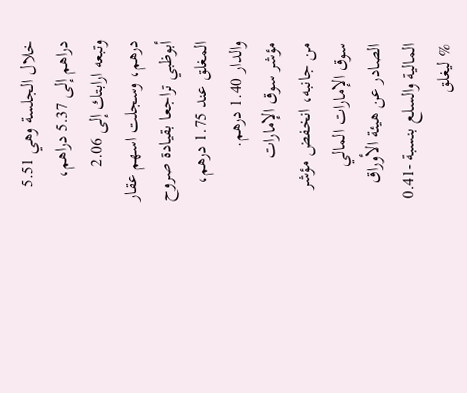خلال الجلسة وهي 5.51 دراهم إلى 5.37 دراهم، وتبعه ارابتك إلى 2.06 درهم، وسجلت اسهم عقار أبوظبي تراجعا بقيادة صروح المغلق عند 1.75 درهم، والدار 1.40 درهم.
مؤشر سوق الإمارات
من جانبه، انخفض مؤشر سوق الإمارات المالي الصادر عن هيئة الأوراق المالية والسلع بنسبة -0.41 % ليغلق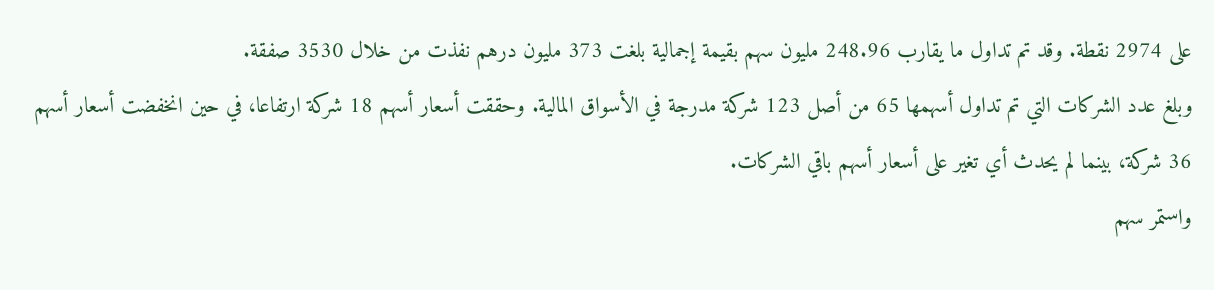على 2974 نقطة. وقد تم تداول ما يقارب 248.96 مليون سهم بقيمة إجمالية بلغت 373 مليون درهم نفذت من خلال 3530 صفقة.
وبلغ عدد الشركات التي تم تداول أسهمها 65 من أصل 123 شركة مدرجة في الأسواق المالية. وحققت أسعار أسهم 18 شركة ارتفاعا، في حين انخفضت أسعار أسهم 36 شركة، بينما لم يحدث أي تغير على أسعار أسهم باقي الشركات.
واستمر سهم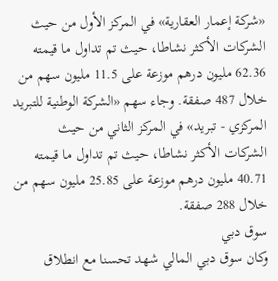«شركة إعمار العقارية» في المركز الأول من حيث الشركات الأكثر نشاطا، حيث تم تداول ما قيمته 62.36 مليون درهم موزعة على 11.5 مليون سهم من خلال 487 صفقة. وجاء سهم «الشركة الوطنية للتبريد المركزي - تبريد» في المركز الثاني من حيث الشركات الأكثر نشاطا، حيث تم تداول ما قيمته 40.71 مليون درهم موزعة على 25.85 مليون سهم من خلال 288 صفقة.
سوق دبي
وكان سوق دبي المالي شهد تحسنا مع انطلاق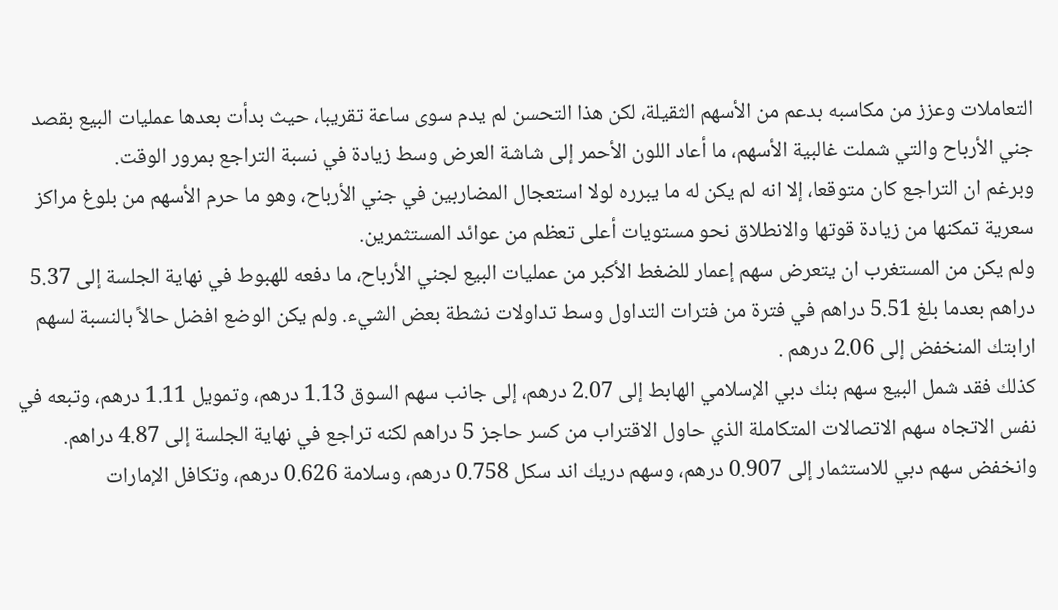التعاملات وعزز من مكاسبه بدعم من الأسهم الثقيلة، لكن هذا التحسن لم يدم سوى ساعة تقريبا، حيث بدأت بعدها عمليات البيع بقصد جني الأرباح والتي شملت غالبية الأسهم، ما أعاد اللون الأحمر إلى شاشة العرض وسط زيادة في نسبة التراجع بمرور الوقت.
وبرغم ان التراجع كان متوقعا، إلا انه لم يكن له ما يبرره لولا استعجال المضاربين في جني الأرباح، وهو ما حرم الأسهم من بلوغ مراكز سعرية تمكنها من زيادة قوتها والانطلاق نحو مستويات أعلى تعظم من عوائد المستثمرين.
ولم يكن من المستغرب ان يتعرض سهم إعمار للضغط الأكبر من عمليات البيع لجني الأرباح، ما دفعه للهبوط في نهاية الجلسة إلى 5.37 دراهم بعدما بلغ 5.51 دراهم في فترة من فترات التداول وسط تداولات نشطة بعض الشيء. ولم يكن الوضع افضل حالاً بالنسبة لسهم ارابتك المنخفض إلى 2.06 درهم .
كذلك فقد شمل البيع سهم بنك دبي الإسلامي الهابط إلى 2.07 درهم، إلى جانب سهم السوق 1.13 درهم، وتمويل 1.11 درهم، وتبعه في نفس الاتجاه سهم الاتصالات المتكاملة الذي حاول الاقتراب من كسر حاجز 5 دراهم لكنه تراجع في نهاية الجلسة إلى 4.87 دراهم. وانخفض سهم دبي للاستثمار إلى 0.907 درهم، وسهم دريك اند سكل 0.758 درهم، وسلامة 0.626 درهم، وتكافل الإمارات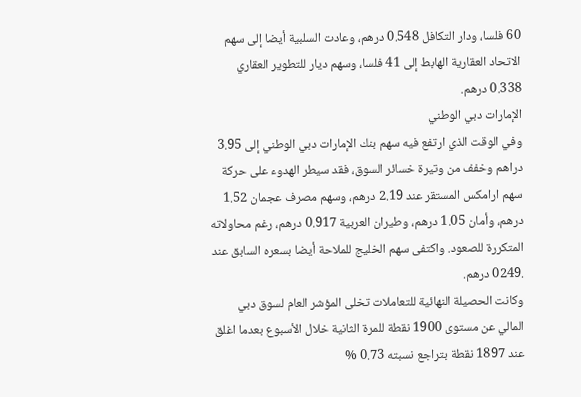60 فلسا، ودار التكافل 0.548 درهم، وعادت السلبية أيضا إلى سهم الاتحاد العقارية الهابط إلى 41 فلسا، وسهم ديار للتطوير العقاري 0.338 درهم.
الإمارات دبي الوطني
وفي الوقت الذي ارتفع فيه سهم بنك الإمارات دبي الوطني إلى 3.95 دراهم وخفف من وتيرة خسائر السوق، فقد سيطر الهدوء على حركة سهم ارامكس المستقر عند 2.19 درهم، وسهم مصرف عجمان 1.52 درهم، وأمان 1.05 درهم، وطيران العربية 0.917 درهم، رغم محاولاته المتكررة للصعود. واكتفى سهم الخليج للملاحة أيضا بسعره السابق عند .0249 درهم.
وكانت الحصيلة النهائية للتعاملات تخلى المؤشر العام لسوق دبي المالي عن مستوى 1900 نقطة للمرة الثانية خلال الأسبوع بعدما اغلق عند 1897 نقطة بتراجع نسبته 0.73 %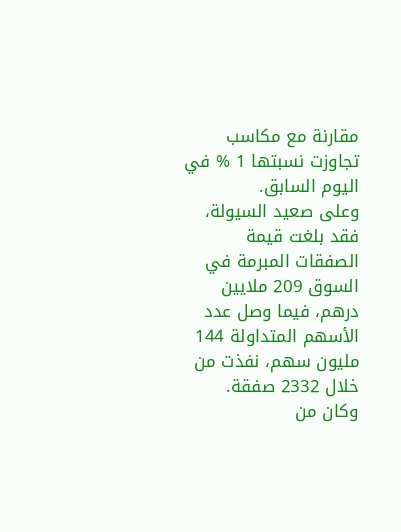مقارنة مع مكاسب تجاوزت نسبتها 1 % في اليوم السابق.
وعلى صعيد السيولة، فقد بلغت قيمة الصفقات المبرمة في السوق 209 ملايين درهم، فيما وصل عدد الأسهم المتداولة 144 مليون سهم، نفذت من خلال 2332 صفقة.
وكان من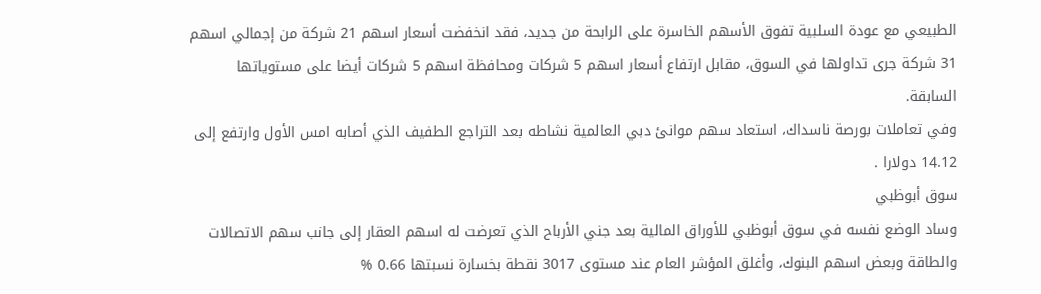الطبيعي مع عودة السلبية تفوق الأسهم الخاسرة على الرابحة من جديد، فقد انخفضت أسعار اسهم 21 شركة من إجمالي اسهم 31 شركة جرى تداولها في السوق، مقابل ارتفاع أسعار اسهم 5 شركات ومحافظة اسهم 5 شركات أيضا على مستوياتها السابقة.
وفي تعاملات بورصة ناسداك، استعاد سهم موانئ دبي العالمية نشاطه بعد التراجع الطفيف الذي أصابه امس الأول وارتفع إلى 14.12 دولارا .
سوق أبوظبي
وساد الوضع نفسه في سوق أبوظبي للأوراق المالية بعد جني الأرباح الذي تعرضت له اسهم العقار إلى جانب سهم الاتصالات والطاقة وبعض اسهم البنوك، وأغلق المؤشر العام عند مستوى 3017 نقطة بخسارة نسبتها 0.66 %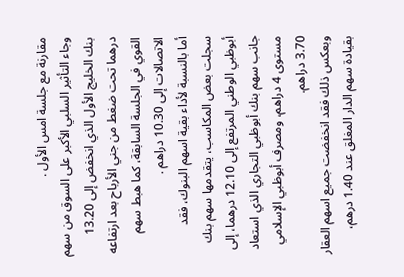مقارنة مع جلسة امس الأول .
وجاء التأثير السلبي الأكبر على السوق من سهم بنك الخليج الأول الذي انخفض إلى 13.20 درهما تحت ضغط من جني الأرباح بعد ارتفاعه القوي في الجلسة السابقة، كما هبط سهم الاتصالات إلى 10.30 دراهم .
أما بالنسبة لأداء بقية اسهم البنوك، فقد سجلت بعض المكاسب، يتقدمها سهم بنك أبوظبي الوطني المرتفع إلى 12.10 درهما، إلى جانب سهم بنك أبوظبي التجاري الذي استعاد مستوى 4 دراهم، ومصرف أبوظبي الإسلامي 3.70 دراهم.
وبعكس ذلك فقد انخفضت جميع اسهم العقار بقيادة سهم الدار المغلق عند 1.40 درهم،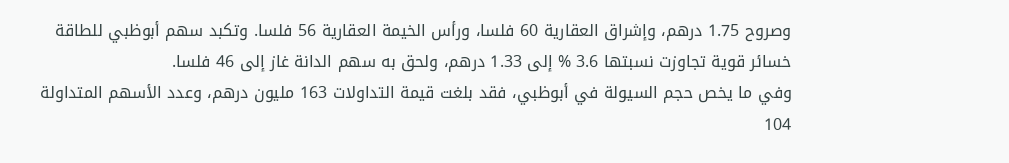وصروح 1.75 درهم، وإشراق العقارية 60 فلسا، ورأس الخيمة العقارية 56 فلسا. وتكبد سهم أبوظبي للطاقة خسائر قوية تجاوزت نسبتها 3.6 % إلى 1.33 درهم، ولحق به سهم الدانة غاز إلى 46 فلسا.
وفي ما يخص حجم السيولة في أبوظبي، فقد بلغت قيمة التداولات 163 مليون درهم، وعدد الأسهم المتداولة 104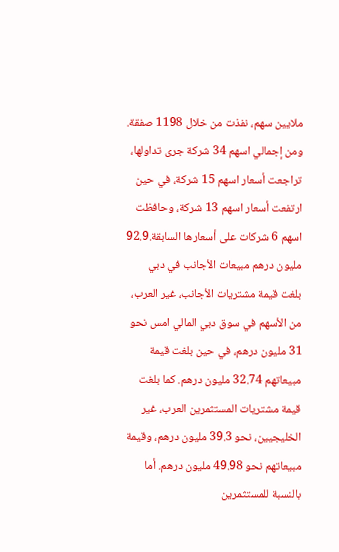ملايين سهم، نفذت من خلال 1198 صفقة. ومن إجمالي اسهم 34 شركة جرى تداولها، تراجعت أسعار اسهم 15 شركة، في حين ارتفعت أسعار اسهم 13 شركة، وحافظت اسهم 6 شركات على أسعارها السابقة.92.9 مليون درهم مبيعات الأجانب في دبي
بلغت قيمة مشتريات الأجانب، غير العرب، من الأسهم في سوق دبي المالي امس نحو 31 مليون درهم، في حين بلغت قيمة مبيعاتهم 32.74 مليون درهم. كما بلغت قيمة مشتريات المستثمرين العرب، غير الخليجيين، نحو 39.3 مليون درهم، وقيمة مبيعاتهم نحو 49.98 مليون درهم. أما بالنسبة للمستثمرين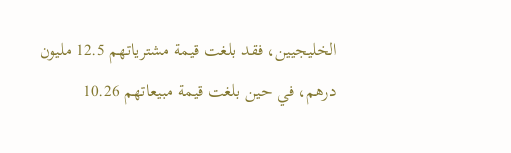الخليجيين، فقد بلغت قيمة مشترياتهم 12.5 مليون درهم، في حين بلغت قيمة مبيعاتهم 10.26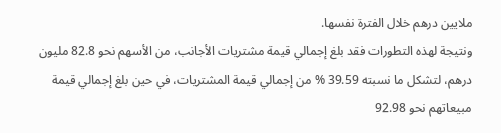ملايين درهم خلال الفترة نفسها.
ونتيجة لهذه التطورات فقد بلغ إجمالي قيمة مشتريات الأجانب، من الأسهم نحو 82.8 مليون درهم، لتشكل ما نسبته 39.59 % من إجمالي قيمة المشتريات، في حين بلغ إجمالي قيمة مبيعاتهم نحو 92.98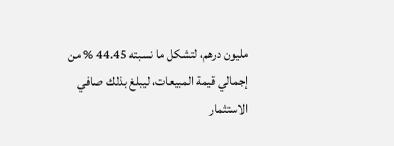مليون درهم، لتشكل ما نسبته 44.45 % من إجمالي قيمة المبيعات، ليبلغ بذلك صافي الاستثمار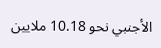الأجنبي نحو 10.18 ملايين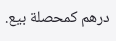درهم كمحصلة بيع.